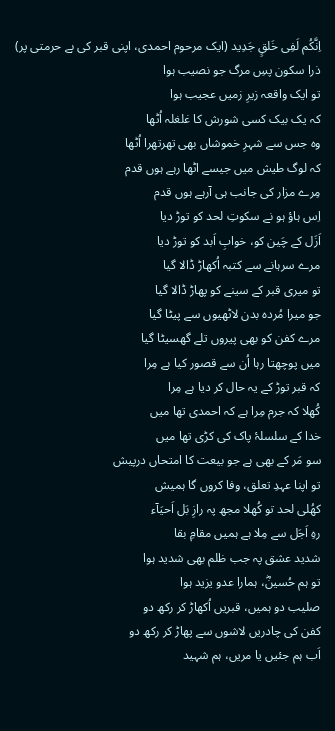اِنَّکُم لَفِی خَلقٍ جَدِید (ایک مرحوم احمدی، اپنی قبر کی بے حرمتی پر)
ذرا سکون پسِ مرگ جو نصیب ہوا
تو ایک واقعہ زیرِ زمیں عجیب ہوا
کہ یک بیک کسی شورش کا غلغلہ اُٹھا
وہ جس سے شہرِ خموشاں بھی تھرتھرا اُٹھا
کہ لوگ طیش میں جیسے اٹھا رہے ہوں قدم
مِرے مزار کی جانب ہی آرہے ہوں قدم
اِس ہاؤ ہو نے سکوتِ لحد کو توڑ دیا
اَزَل کے چَین کو، خوابِ اَبد کو توڑ دیا
مرے سرہانے سے کتبہ اُکھاڑ ڈالا گیا
تو میری قبر کے سینے کو پھاڑ ڈالا گیا
جو میرا مُردہ بدن لاٹھیوں سے پیٹا گیا
مرے کفن کو بھی پیروں تلے گھسیٹا گیا
میں پوچھتا رہا اُن سے قصور کیا ہے مِرا
کہ قبر توڑ کے یہ حال کر دیا ہے مِرا
کُھلا کہ جرم مِرا ہے کہ احمدی تھا میں
خدا کے سلسلۂ پاک کی کڑی تھا میں
سو مَر کے بھی ہے جو بیعت کا امتحاں درپیش
تو اپنا عہدِ تعلق، وفا کروں گا ہمیش
کھُلی لحد تو کُھلا مجھ پہ رازِ بَل اَحیَآء
رہِ اَجَل سے مِلا ہے ہمیں مقامِ بقا
شدید عشق پہ جب ظلم بھی شدید ہوا
تو ہم حُسینؓ، ہمارا عدو یزید ہوا
صلیب دو ہمیں، قبریں اُکھاڑ کر رکھ دو
کفن کی چادریں لاشوں سے پھاڑ کر رکھ دو
اَب ہم جئیں یا مریں، ہم شہید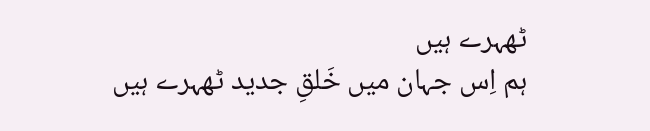ٹھہرے ہیں
ہم اِس جہان میں خَلقِ جدید ٹھہرے ہیں